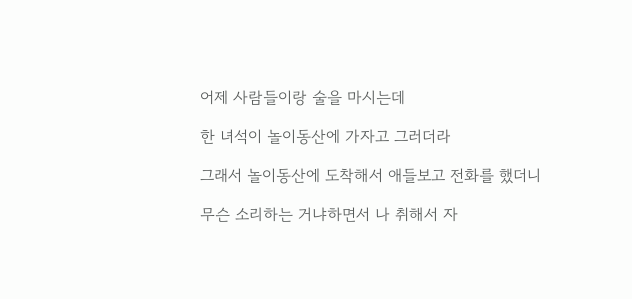어제 사람들이랑 술을 마시는데

한 녀석이 놀이동산에 가자고 그러더라

그래서 놀이동산에 도착해서 애들보고 전화를 했더니

무슨 소리하는 거냐하면서 나 취해서 자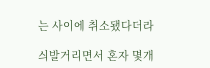는 사이에 취소됐다더라

싀발거리면서 혼자 몇개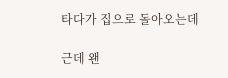타다가 집으로 돌아오는데

근데 왠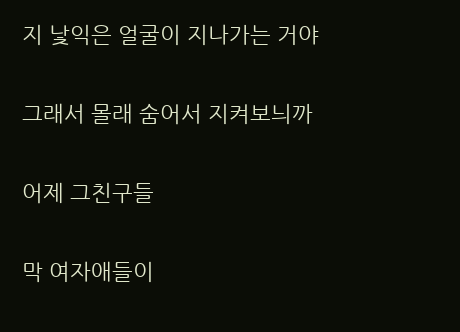지 낯익은 얼굴이 지나가는 거야

그래서 몰래 숨어서 지켜보늬까

어제 그친구들

막 여자애들이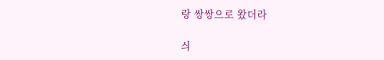랑 쌍쌍으로 왔더라

싀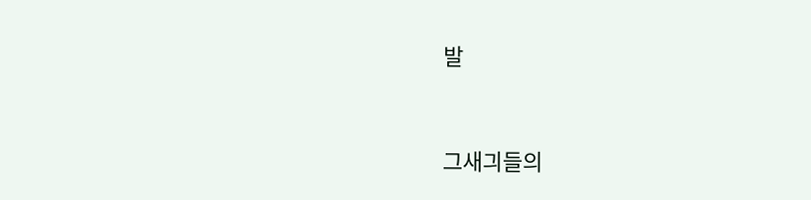발



그새긔들의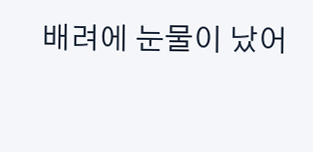배려에 눈물이 났어